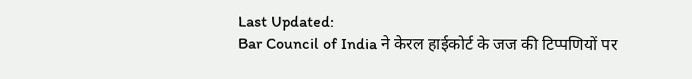Last Updated:
Bar Council of India ने केरल हाईकोर्ट के जज की टिप्पणियों पर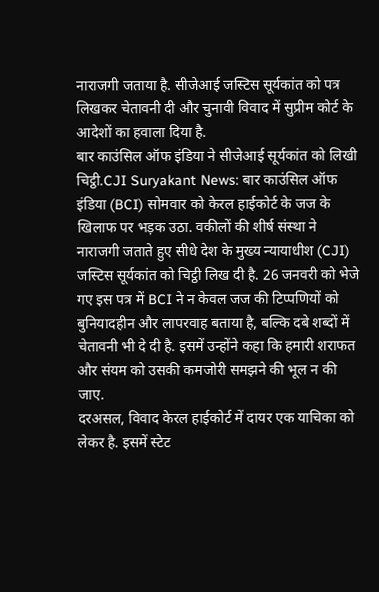नाराजगी जताया है. सीजेआई जस्टिस सूर्यकांत को पत्र लिखकर चेतावनी दी और चुनावी विवाद में सुप्रीम कोर्ट के आदेशों का हवाला दिया है.
बार काउंसिल ऑफ इंडिया ने सीजेआई सूर्यकांत को लिखी चिट्ठी.CJI Suryakant News: बार काउंसिल ऑफ इंडिया (BCI) सोमवार को केरल हाईकोर्ट के जज के खिलाफ पर भड़क उठा. वकीलों की शीर्ष संस्था ने नाराजगी जताते हुए सीधे देश के मुख्य न्यायाधीश (CJI) जस्टिस सूर्यकांत को चिट्ठी लिख दी है. 26 जनवरी को भेजे गए इस पत्र में BCI ने न केवल जज की टिप्पणियों को बुनियादहीन और लापरवाह बताया है, बल्कि दबे शब्दों में चेतावनी भी दे दी है. इसमें उन्होंने कहा कि हमारी शराफत और संयम को उसकी कमजोरी समझने की भूल न की जाए.
दरअसल, विवाद केरल हाईकोर्ट में दायर एक याचिका को लेकर है. इसमें स्टेट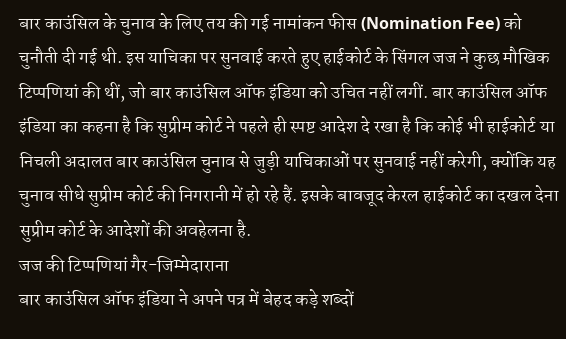बार काउंसिल के चुनाव के लिए तय की गई नामांकन फीस (Nomination Fee) को चुनौती दी गई थी. इस याचिका पर सुनवाई करते हुए हाईकोर्ट के सिंगल जज ने कुछ मौखिक टिप्पणियां की थीं, जो बार काउंसिल ऑफ इंडिया को उचित नहीं लगीं. बार काउंसिल ऑफ इंडिया का कहना है कि सुप्रीम कोर्ट ने पहले ही स्पष्ट आदेश दे रखा है कि कोई भी हाईकोर्ट या निचली अदालत बार काउंसिल चुनाव से जुड़ी याचिकाओं पर सुनवाई नहीं करेगी, क्योंकि यह चुनाव सीधे सुप्रीम कोर्ट की निगरानी में हो रहे हैं. इसके बावजूद केरल हाईकोर्ट का दखल देना सुप्रीम कोर्ट के आदेशों की अवहेलना है.
जज की टिप्पणियां गैर-जिम्मेदाराना
बार काउंसिल ऑफ इंडिया ने अपने पत्र में बेहद कड़े शब्दों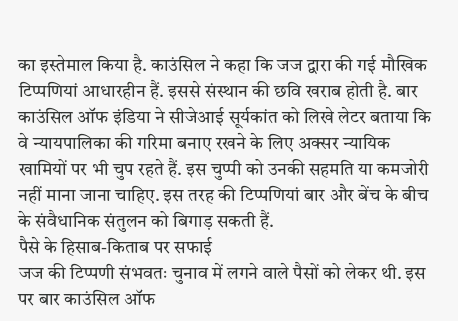का इस्तेमाल किया है. काउंसिल ने कहा कि जज द्वारा की गई मौखिक टिप्पणियां आधारहीन हैं. इससे संस्थान की छवि खराब होती है. बार काउंसिल ऑफ इंडिया ने सीजेआई सूर्यकांत को लिखे लेटर बताया कि वे न्यायपालिका की गरिमा बनाए रखने के लिए अक्सर न्यायिक खामियों पर भी चुप रहते हैं. इस चुप्पी को उनकी सहमति या कमजोरी नहीं माना जाना चाहिए. इस तरह की टिप्पणियां बार और बेंच के बीच के संवैधानिक संतुलन को बिगाड़ सकती हैं.
पैसे के हिसाब-किताब पर सफाई
जज की टिप्पणी संभवतः चुनाव में लगने वाले पैसों को लेकर थी. इस पर बार काउंसिल ऑफ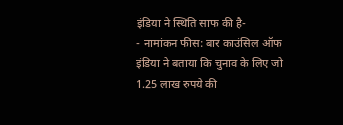इंडिया ने स्थिति साफ की है-
- नामांकन फीस: बार काउंसिल ऑफ इंडिया ने बताया कि चुनाव के लिए जो 1.25 लाख रुपये की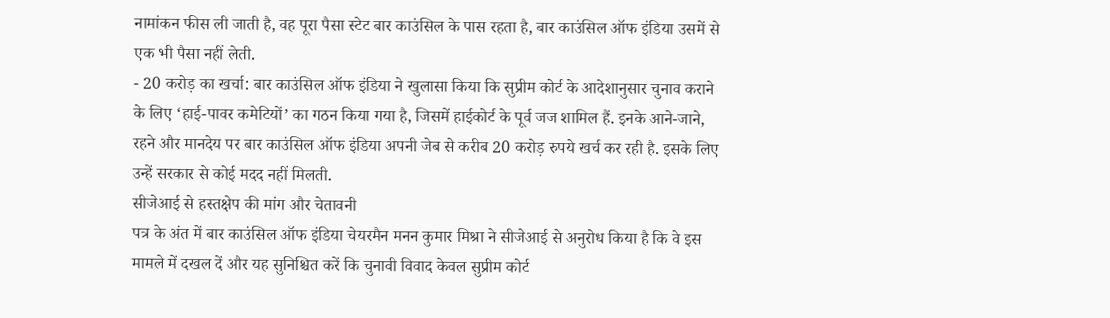नामांकन फीस ली जाती है, वह पूरा पैसा स्टेट बार काउंसिल के पास रहता है, बार काउंसिल ऑफ इंडिया उसमें से एक भी पैसा नहीं लेती.
- 20 करोड़ का खर्चा: बार काउंसिल ऑफ इंडिया ने खुलासा किया कि सुप्रीम कोर्ट के आदेशानुसार चुनाव कराने के लिए ‘हाई-पावर कमेटियों’ का गठन किया गया है, जिसमें हाईकोर्ट के पूर्व जज शामिल हैं. इनके आने-जाने, रहने और मानदेय पर बार काउंसिल ऑफ इंडिया अपनी जेब से करीब 20 करोड़ रुपये खर्च कर रही है. इसके लिए उन्हें सरकार से कोई मदद नहीं मिलती.
सीजेआई से हस्तक्षेप की मांग और चेतावनी
पत्र के अंत में बार काउंसिल ऑफ इंडिया चेयरमैन मनन कुमार मिश्रा ने सीजेआई से अनुरोध किया है कि वे इस मामले में दखल दें और यह सुनिश्चित करें कि चुनावी विवाद केवल सुप्रीम कोर्ट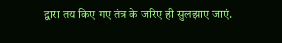द्वारा तय किए गए तंत्र के जरिए ही सुलझाए जाएं.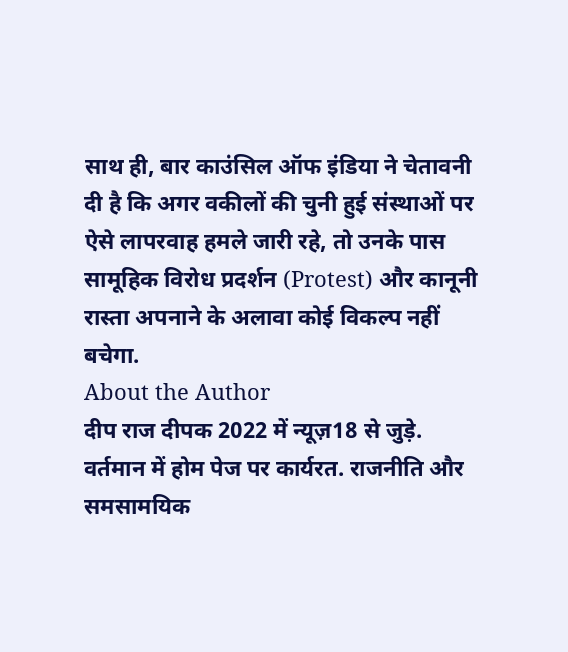साथ ही, बार काउंसिल ऑफ इंडिया ने चेतावनी दी है कि अगर वकीलों की चुनी हुई संस्थाओं पर ऐसे लापरवाह हमले जारी रहे, तो उनके पास सामूहिक विरोध प्रदर्शन (Protest) और कानूनी रास्ता अपनाने के अलावा कोई विकल्प नहीं बचेगा.
About the Author
दीप राज दीपक 2022 में न्यूज़18 से जुड़े. वर्तमान में होम पेज पर कार्यरत. राजनीति और समसामयिक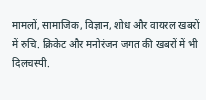मामलों, सामाजिक, विज्ञान, शोध और वायरल खबरों में रुचि. क्रिकेट और मनोरंजन जगत की खबरों में भी दिलचस्पी.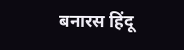बनारस हिंदू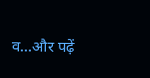व…और पढ़ें